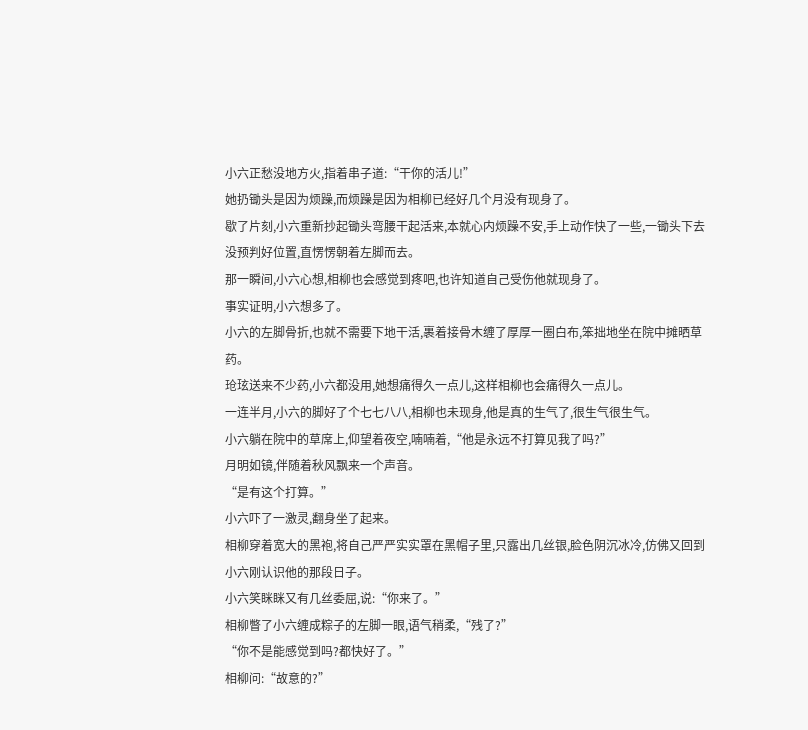小六正愁没地方火,指着串子道:“干你的活儿!”
她扔锄头是因为烦躁,而烦躁是因为相柳已经好几个月没有现身了。
歇了片刻,小六重新抄起锄头弯腰干起活来,本就心内烦躁不安,手上动作快了一些,一锄头下去没预判好位置,直愣愣朝着左脚而去。
那一瞬间,小六心想,相柳也会感觉到疼吧,也许知道自己受伤他就现身了。
事实证明,小六想多了。
小六的左脚骨折,也就不需要下地干活,裹着接骨木缠了厚厚一圈白布,笨拙地坐在院中摊晒草药。
玱玹送来不少药,小六都没用,她想痛得久一点儿,这样相柳也会痛得久一点儿。
一连半月,小六的脚好了个七七八八,相柳也未现身,他是真的生气了,很生气很生气。
小六躺在院中的草席上,仰望着夜空,喃喃着,“他是永远不打算见我了吗?”
月明如镜,伴随着秋风飘来一个声音。
“是有这个打算。”
小六吓了一激灵,翻身坐了起来。
相柳穿着宽大的黑袍,将自己严严实实罩在黑帽子里,只露出几丝银,脸色阴沉冰冷,仿佛又回到小六刚认识他的那段日子。
小六笑眯眯又有几丝委屈,说:“你来了。”
相柳瞥了小六缠成粽子的左脚一眼,语气稍柔,“残了?”
“你不是能感觉到吗?都快好了。”
相柳问:“故意的?”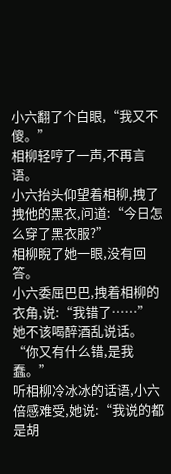小六翻了个白眼,“我又不傻。”
相柳轻哼了一声,不再言语。
小六抬头仰望着相柳,拽了拽他的黑衣,问道:“今日怎么穿了黑衣服?”
相柳睨了她一眼,没有回答。
小六委屈巴巴,拽着相柳的衣角,说:“我错了……”
她不该喝醉酒乱说话。
“你又有什么错,是我蠢。”
听相柳冷冰冰的话语,小六倍感难受,她说:“我说的都是胡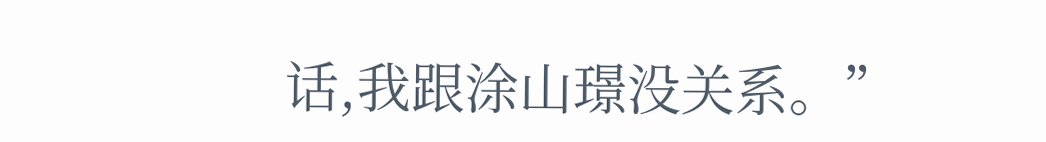话,我跟涂山璟没关系。”